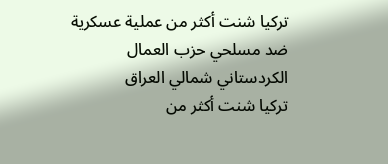تركيا شنت أكثر من عملية عسكرية ضد مسلحي حزب العمال الكردستاني شمالي العراق
تركيا شنت أكثر من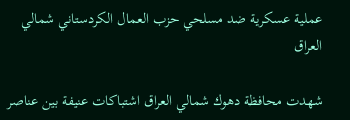عملية عسكرية ضد مسلحي حزب العمال الكردستاني شمالي العراق

شهدت محافظة دهوك شمالي العراق اشتباكات عنيفة بين عناصر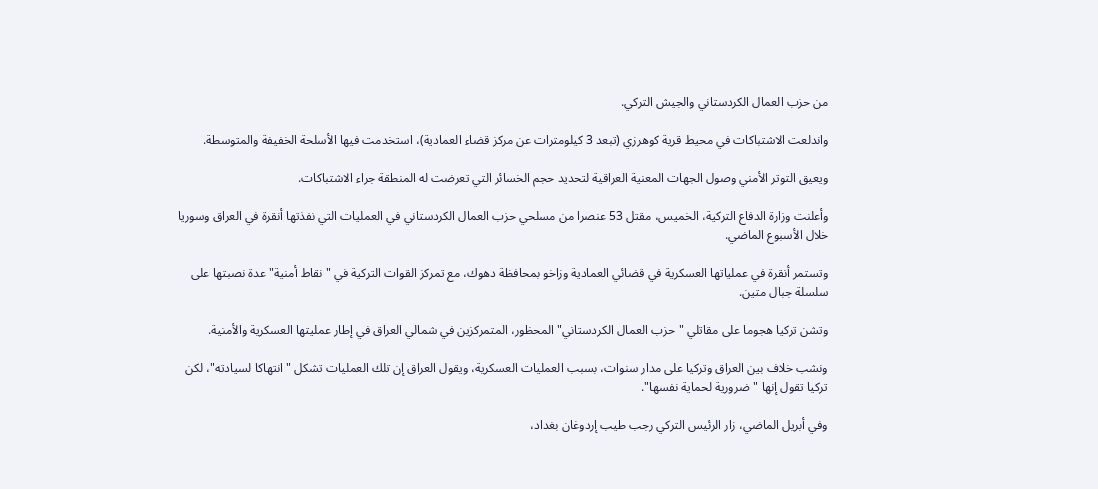من حزب العمال الكردستاني والجيش التركي.

واندلعت الاشتباكات في محيط قرية كوهرزي (تبعد 3 كيلومترات عن مركز قضاء العمادية)، استخدمت فيها الأسلحة الخفيفة والمتوسطة.

ويعيق التوتر الأمني وصول الجهات المعنية العراقية لتحديد حجم الخسائر التي تعرضت له المنطقة جراء الاشتباكات.

وأعلنت وزارة الدفاع التركية، الخميس، مقتل 53 عنصرا من مسلحي حزب العمال الكردستاني في العمليات التي نفذتها أنقرة في العراق وسوريا خلال الأسبوع الماضي.

وتستمر أنقرة في عملياتها العسكرية في قضائي العمادية وزاخو بمحافظة دهوك، مع تمركز القوات التركية في "نقاط أمنية" عدة نصبتها على سلسلة جبال متين.

وتشن تركيا هجوما على مقاتلي "حزب العمال الكردستاني" المحظور، المتمركزين في شمالي العراق في إطار عمليتها العسكرية والأمنية.

ونشب خلاف بين العراق وتركيا على مدار سنوات، بسبب العمليات العسكرية، ويقول العراق إن تلك العمليات تشكل "انتهاكا لسيادته"، لكن تركيا تقول إنها "ضرورية لحماية نفسها".

وفي أبريل الماضي، زار الرئيس التركي رجب طيب إردوغان بغداد،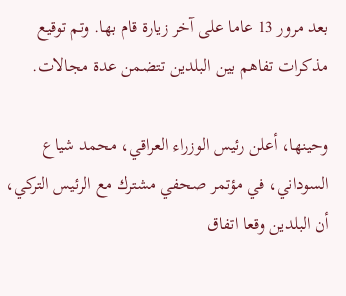بعد مرور 13 عاما على آخر زيارة قام بها. وتم توقيع مذكرات تفاهم بين البلدين تتضمن عدة مجالات.

وحينها، أعلن رئيس الوزراء العراقي، محمد شياع السوداني، في مؤتمر صحفي مشترك مع الرئيس التركي، أن البلدين وقعا اتفاق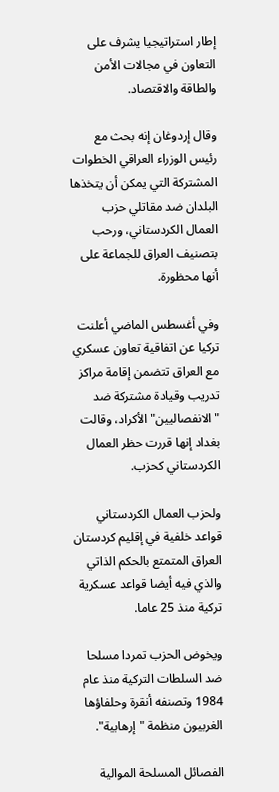إطار استراتيجيا يشرف على التعاون في مجالات الأمن والطاقة والاقتصاد.

وقال إردوغان إنه بحث مع رئيس الوزراء العراقي الخطوات المشتركة التي يمكن أن يتخذها البلدان ضد مقاتلي حزب العمال الكردستاني، ورحب بتصنيف العراق للجماعة على أنها محظورة.

وفي أغسطس الماضي أعلنت تركيا عن اتفاقية تعاون عسكري مع العراق تتضمن إقامة مراكز تدريب وقيادة مشتركة ضد "الانفصاليين" الأكراد، وقالت بغداد إنها قررت حظر العمال الكردستاني كحزب.

ولحزب العمال الكردستاني قواعد خلفية في إقليم كردستان العراق المتمتع بالحكم الذاتي والذي فيه أيضا قواعد عسكرية تركية منذ 25 عاما.

ويخوض الحزب تمردا مسلحا ضد السلطات التركية منذ عام 1984 وتصنفه أنقرة وحلفاؤها الغربيون منظمة "إرهابية".

الفصائل المسلحة الموالية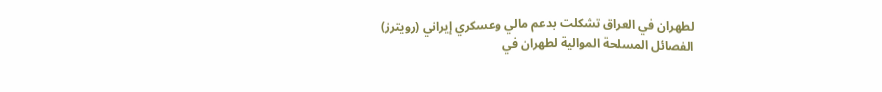لطهران في العراق تشكلت بدعم مالي وعسكري إيراني (رويترز)
الفصائل المسلحة الموالية لطهران في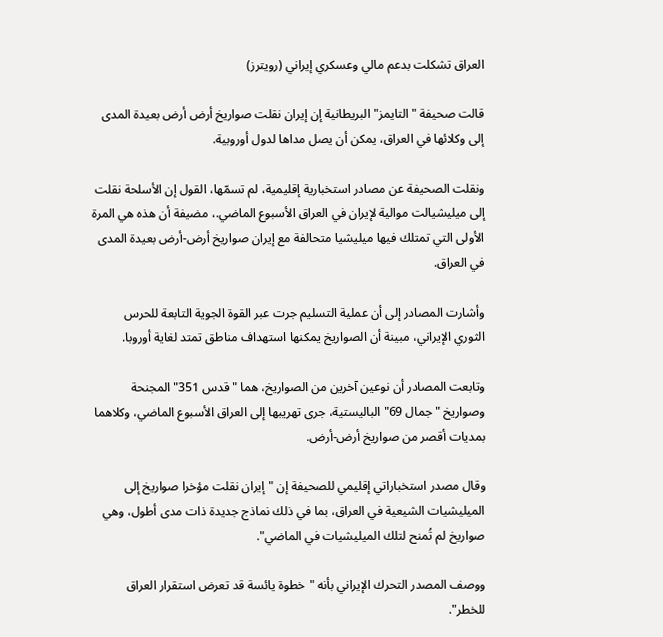العراق تشكلت بدعم مالي وعسكري إيراني (رويترز)

قالت صحيفة "التايمز" البريطانية إن إيران نقلت صواريخ أرض أرض بعيدة المدى إلى وكلائها في العراق، يمكن أن يصل مداها لدول أوروبية.

ونقلت الصحيفة عن مصادر استخبارية إقليمية، لم تسمّها، القول إن الأسلحة نقلت إلى ميليشيالت موالية لإيران في العراق الأسبوع الماضي.، مضيفة أن هذه هي المرة الأولى التي تمتلك فيها ميليشيا متحالفة مع إيران صواريخ أرض-أرض بعيدة المدى في العراق.

وأشارت المصادر إلى أن عملية التسليم جرت عبر القوة الجوية التابعة للحرس الثوري الإيراني، مبينة أن الصواريخ يمكنها استهداف مناطق تمتد لغاية أوروبا.

وتابعت المصادر أن نوعين آخرين من الصواريخ، هما "قدس 351" المجنحة وصواريخ "جمال 69" الباليستية، جرى تهريبها إلى العراق الأسبوع الماضي، وكلاهما بمديات أقصر من صواريخ أرض-أرض.

وقال مصدر استخباراتي إقليمي للصحيفة إن "إيران نقلت مؤخرا صواريخ إلى الميليشيات الشيعية في العراق، بما في ذلك نماذج جديدة ذات مدى أطول، وهي صواريخ لم تُمنح لتلك الميليشيات في الماضي".

ووصف المصدر التحرك الإيراني بأنه "خطوة يائسة قد تعرض استقرار العراق للخطر".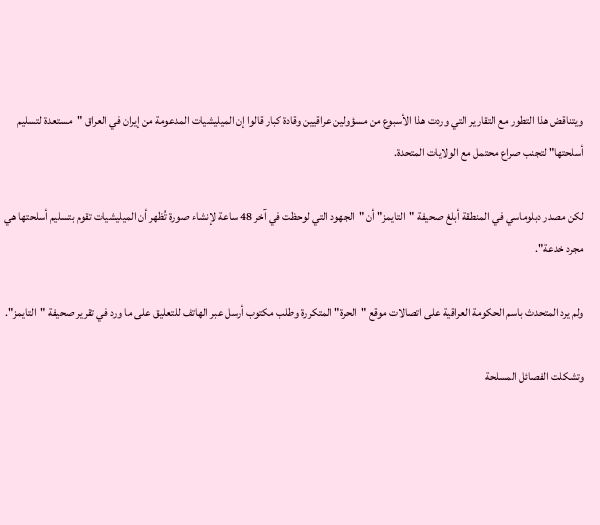ويتناقض هذا التطور مع التقارير التي وردت هذا الأسبوع من مسؤولين عراقيين وقادة كبار قالوا إن الميليشيات المدعومة من إيران في العراق "مستعدة لتسليم أسلحتها" لتجنب صراع محتمل مع الولايات المتحدة.

لكن مصدر دبلوماسي في المنطقة أبلغ صحيفة "التايمز" أن "الجهود التي لوحظت في آخر 48 ساعة لإنشاء صورة تُظهر أن الميليشيات تقوم بتسليم أسلحتها هي مجرد خدعة".

ولم يرد المتحدث باسم الحكومة العراقية على اتصالات موقع "الحرة" المتكررة وطلب مكتوب أرسل عبر الهاتف للتعليق على ما ورد في تقرير صحيفة "التايمز".

وتشكلت الفصائل المسلحة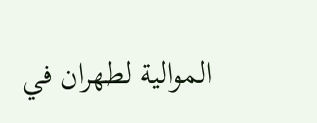الموالية لطهران في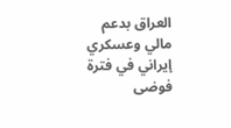العراق بدعم مالي وعسكري إيراني في فترة فوضى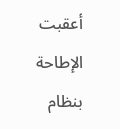أعقبت الإطاحة بنظام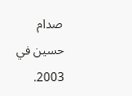صدام حسين في 2003.